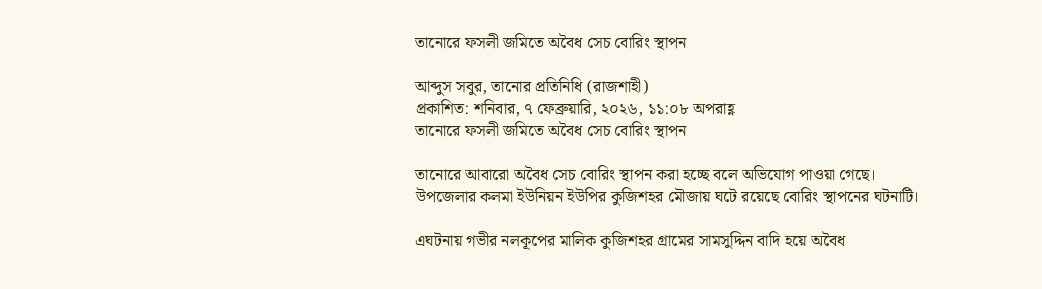তানোরে ফসলী জমিতে অবৈধ সেচ বোরিং স্থাপন

আব্দুস সবুর, তানোর প্রতিনিধি (রাজশাহী)
প্রকাশিত: শনিবার, ৭ ফেব্রুয়ারি, ২০২৬, ১১:০৮ অপরাহ্ণ
তানোরে ফসলী জমিতে অবৈধ সেচ বোরিং স্থাপন

তানোরে আবারো অবৈধ সেচ বোরিং স্থাপন করা হচ্ছে বলে অভিযোগ পাওয়া গেছে। উপজেলার কলমা ইউনিয়ন ইউপির কুজিশহর মৌজায় ঘটে রয়েছে বোরিং স্থাপনের ঘটনাটি।

এঘটনায় গভীর নলকূপের মালিক কুজিশহর গ্রামের সামসুদ্দিন বাদি হয়ে অবৈধ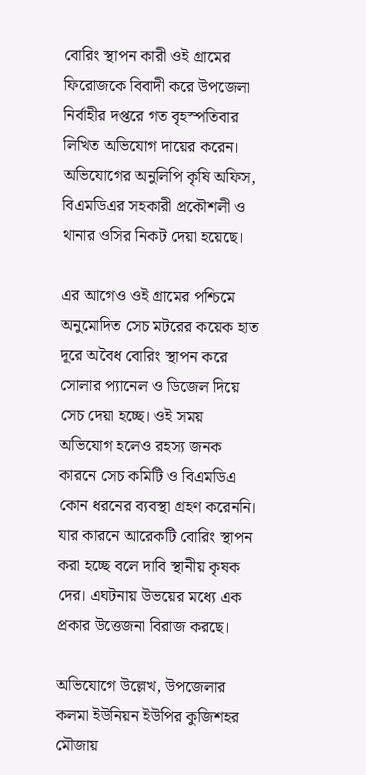বোরিং স্থাপন কারী ওই গ্রামের ফিরোজকে বিবাদী করে উপজেলা নির্বাহীর দপ্তরে গত বৃহস্পতিবার লিখিত অভিযোগ দায়ের করেন। অভিযোগের অনুলিপি কৃষি অফিস, বিএমডিএর সহকারী প্রকৌশলী ও থানার ওসির নিকট দেয়া হয়েছে।

এর আগেও ওই গ্রামের পশ্চিমে অনুমোদিত সেচ মটরের কয়েক হাত দূরে অবৈধ বোরিং স্থাপন করে সোলার প্যানেল ও ডিজেল দিয়ে সেচ দেয়া হচ্ছে। ওই সময় অভিযোগ হলেও রহস্য জনক কারনে সেচ কমিটি ও বিএমডিএ কোন ধরনের ব্যবস্থা গ্রহণ করেননি। যার কারনে আরেকটি বোরিং স্থাপন করা হচ্ছে বলে দাবি স্থানীয় কৃষক দের। এঘটনায় উভয়ের মধ্যে এক প্রকার উত্তেজনা বিরাজ করছে।

অভিযোগে উল্লেখ, উপজেলার কলমা ইউনিয়ন ইউপির কুজিশহর মৌজায়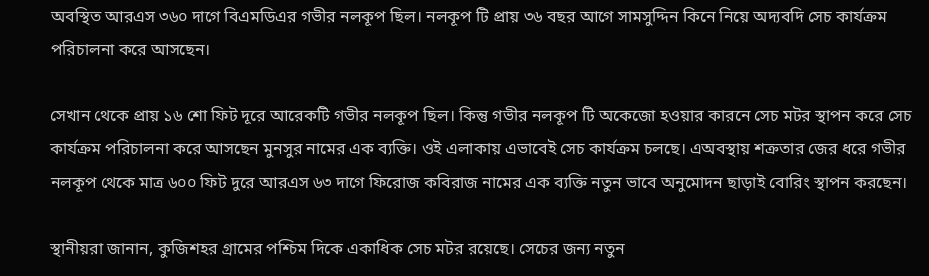অবস্থিত আরএস ৩৬০ দাগে বিএমডিএর গভীর নলকূপ ছিল। নলকূপ টি প্রায় ৩৬ বছর আগে সামসুদ্দিন কিনে নিয়ে অদ্যবদি সেচ কার্যক্রম পরিচালনা করে আসছেন।

সেখান থেকে প্রায় ১৬ শো ফিট দূরে আরেকটি গভীর নলকূপ ছিল। কিন্তু গভীর নলকূপ টি অকেজো হওয়ার কারনে সেচ মটর স্থাপন করে সেচ কার্যক্রম পরিচালনা করে আসছেন মুনসুর নামের এক ব্যক্তি। ওই এলাকায় এভাবেই সেচ কার্যক্রম চলছে। এঅবস্থায় শক্রতার জের ধরে গভীর নলকূপ থেকে মাত্র ৬০০ ফিট দুরে আরএস ৬৩ দাগে ফিরোজ কবিরাজ নামের এক ব্যক্তি নতুন ভাবে অনুমোদন ছাড়াই বোরিং স্থাপন করছেন।

স্থানীয়রা জানান, কুজিশহর গ্রামের পশ্চিম দিকে একাধিক সেচ মটর রয়েছে। সেচের জন্য নতুন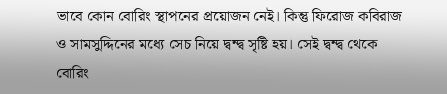ভাবে কোন বোরিং স্থাপনের প্রয়োজন নেই। কিন্তু ফিরোজ কবিরাজ ও সামসুদ্দিনের মধ্যে সেচ নিয়ে দ্বন্দ্ব সৃষ্টি হয়। সেই দ্বন্দ্ব থেকে বোরিং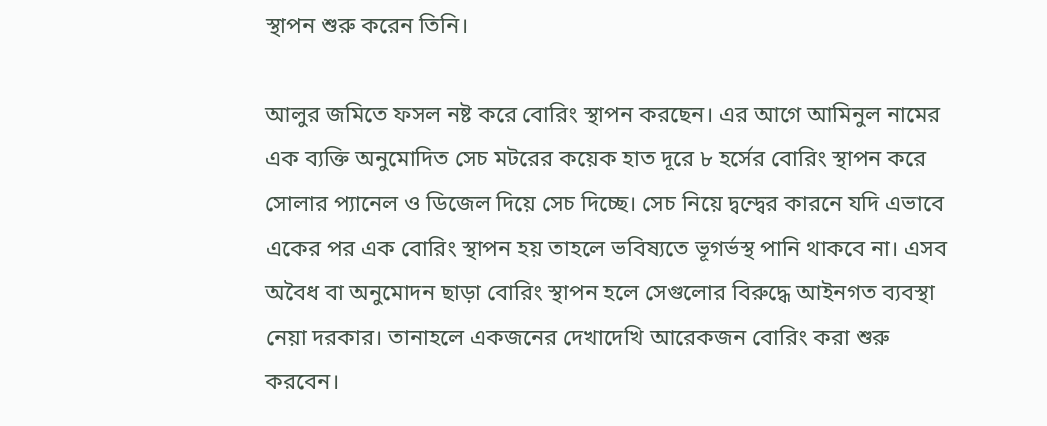স্থাপন শুরু করেন তিনি।

আলুর জমিতে ফসল নষ্ট করে বোরিং স্থাপন করছেন। এর আগে আমিনুল নামের এক ব্যক্তি অনুমোদিত সেচ মটরের কয়েক হাত দূরে ৮ হর্সের বোরিং স্থাপন করে সোলার প্যানেল ও ডিজেল দিয়ে সেচ দিচ্ছে। সেচ নিয়ে দ্বন্দ্বের কারনে যদি এভাবে একের পর এক বোরিং স্থাপন হয় তাহলে ভবিষ্যতে ভূগর্ভস্থ পানি থাকবে না। এসব অবৈধ বা অনুমোদন ছাড়া বোরিং স্থাপন হলে সেগুলোর বিরুদ্ধে আইনগত ব্যবস্থা নেয়া দরকার। তানাহলে একজনের দেখাদেখি আরেকজন বোরিং করা শুরু করবেন।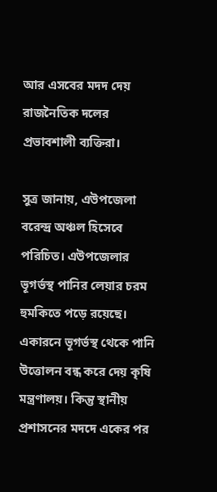আর এসবের মদদ দেয় রাজনৈতিক দলের প্রভাবশালী ব্যক্তিরা।

সুত্র জানায়, এউপজেলা বরেন্দ্র অঞ্চল হিসেবে পরিচিত। এউপজেলার ভূগর্ভস্থ পানির লেয়ার চরম হুমকিতে পড়ে রয়েছে। একারনে ভূগর্ভস্থ থেকে পানি উত্তোলন বন্ধ করে দেয় কৃষি মন্ত্রণালয়। কিন্তু স্থানীয় প্রশাসনের মদদে একের পর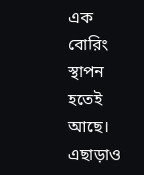এক বোরিং স্থাপন হতেই আছে। এছাড়াও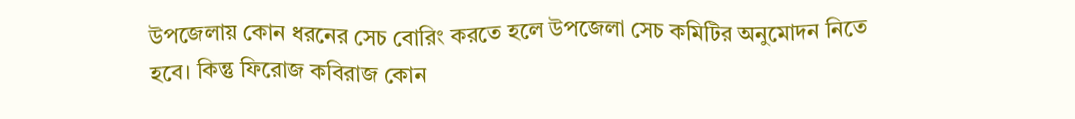উপজেলায় কোন ধরনের সেচ বোরিং করতে হলে উপজেলা সেচ কমিটির অনুমোদন নিতে হবে। কিন্তু ফিরোজ কবিরাজ কোন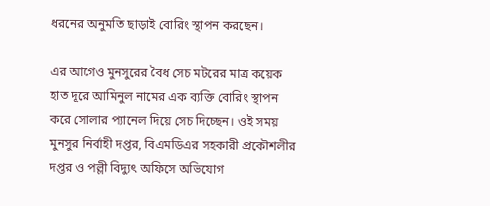ধরনের অনুমতি ছাড়াই বোরিং স্থাপন করছেন।

এর আগেও মুনসুরের বৈধ সেচ মটরের মাত্র কয়েক হাত দূরে আমিনুল নামের এক ব্যক্তি বোরিং স্থাপন করে সোলার প্যানেল দিয়ে সেচ দিচ্ছেন। ওই সময় মুনসুর নির্বাহী দপ্তর, বিএমডিএর সহকারী প্রকৌশলীর দপ্তর ও পল্লী বিদ্যুৎ অফিসে অভিযোগ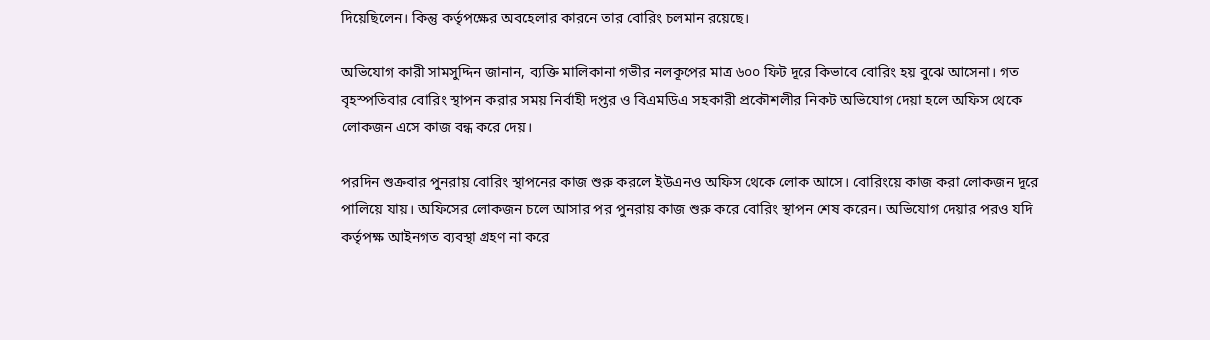দিয়েছিলেন। কিন্তু কর্তৃপক্ষের অবহেলার কারনে তার বোরিং চলমান রয়েছে।

অভিযোগ কারী সামসুদ্দিন জানান, ব্যক্তি মালিকানা গভীর নলকূপের মাত্র ৬০০ ফিট দূরে কিভাবে বোরিং হয় বুঝে আসেনা। গত বৃহস্পতিবার বোরিং স্থাপন করার সময় নির্বাহী দপ্তর ও বিএমডিএ সহকারী প্রকৌশলীর নিকট অভিযোগ দেয়া হলে অফিস থেকে লোকজন এসে কাজ বন্ধ করে দেয়।

পরদিন শুক্রবার পুনরায় বোরিং স্থাপনের কাজ শুরু করলে ইউএনও অফিস থেকে লোক আসে। বোরিংয়ে কাজ করা লোকজন দূরে পালিয়ে যায়। অফিসের লোকজন চলে আসার পর পুনরায় কাজ শুরু করে বোরিং স্থাপন শেষ করেন। অভিযোগ দেয়ার পরও যদি কর্তৃপক্ষ আইনগত ব্যবস্থা গ্রহণ না করে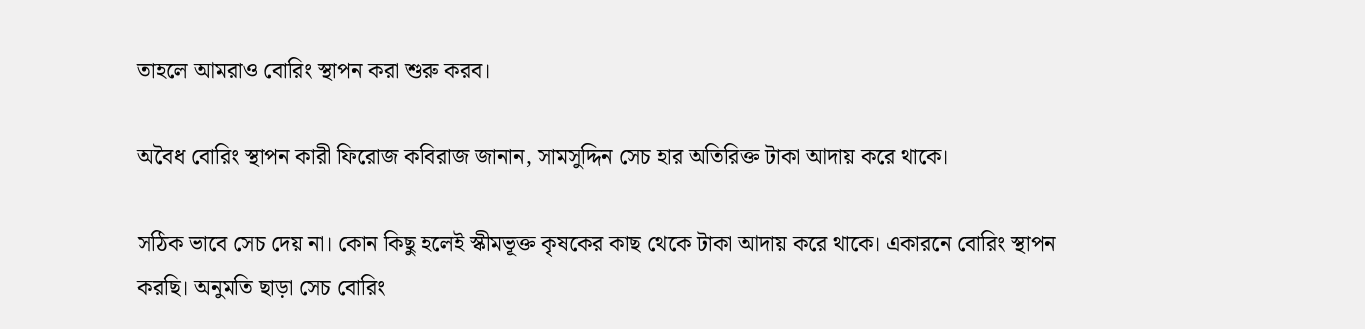তাহলে আমরাও বোরিং স্থাপন করা শুরু করব।

অবৈধ বোরিং স্থাপন কারী ফিরোজ কবিরাজ জানান, সামসুদ্দিন সেচ হার অতিরিক্ত টাকা আদায় করে থাকে।

সঠিক ভাবে সেচ দেয় না। কোন কিছু হলেই স্কীমভূক্ত কৃষকের কাছ থেকে টাকা আদায় করে থাকে। একারনে বোরিং স্থাপন করছি। অনুমতি ছাড়া সেচ বোরিং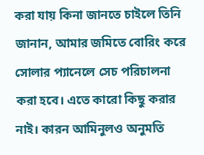করা যায় কিনা জানতে চাইলে তিনি জানান, আমার জমিতে বোরিং করে সোলার প্যানেলে সেচ পরিচালনা করা হবে। এতে কারো কিছু করার নাই। কারন আমিনুলও অনুমতি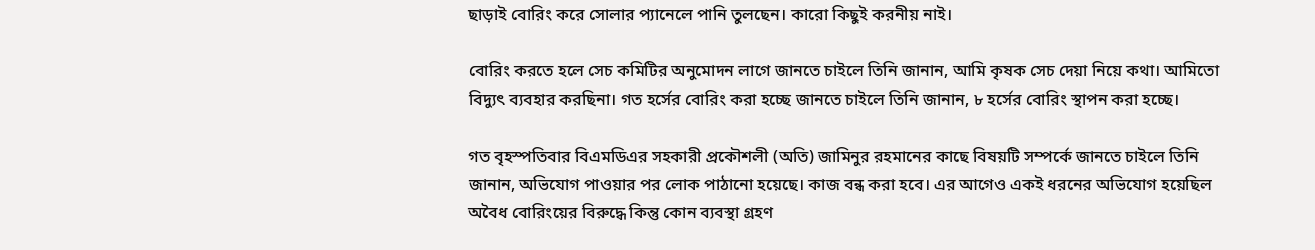ছাড়াই বোরিং করে সোলার প্যানেলে পানি তুলছেন। কারো কিছুই করনীয় নাই।

বোরিং করতে হলে সেচ কমিটির অনুমোদন লাগে জানতে চাইলে তিনি জানান, আমি কৃষক সেচ দেয়া নিয়ে কথা। আমিতো বিদ্যুৎ ব্যবহার করছিনা। গত হর্সের বোরিং করা হচ্ছে জানতে চাইলে তিনি জানান, ৮ হর্সের বোরিং স্থাপন করা হচ্ছে।

গত বৃহস্পতিবার বিএমডিএর সহকারী প্রকৌশলী (অতি) জামিনুর রহমানের কাছে বিষয়টি সম্পর্কে জানতে চাইলে তিনি জানান, অভিযোগ পাওয়ার পর লোক পাঠানো হয়েছে। কাজ বন্ধ করা হবে। এর আগেও একই ধরনের অভিযোগ হয়েছিল অবৈধ বোরিংয়ের বিরুদ্ধে কিন্তু কোন ব্যবস্থা গ্রহণ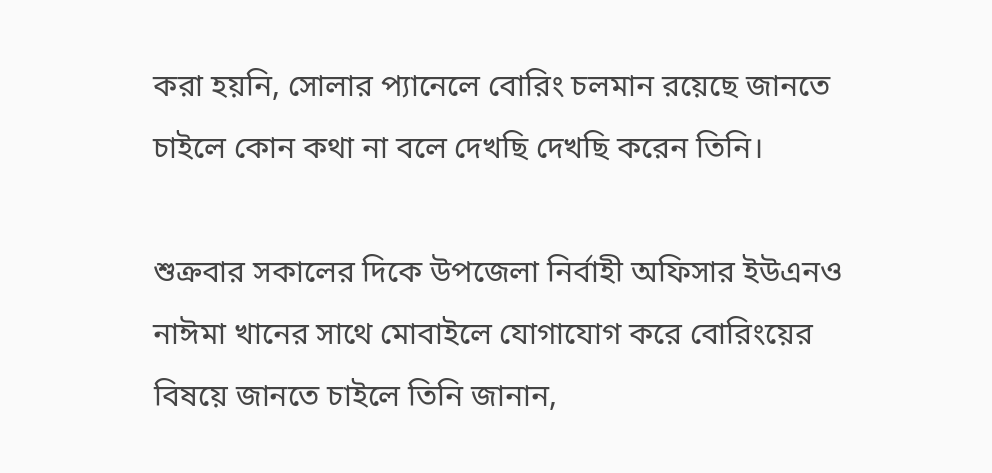করা হয়নি, সোলার প্যানেলে বোরিং চলমান রয়েছে জানতে চাইলে কোন কথা না বলে দেখছি দেখছি করেন তিনি।

শুক্রবার সকালের দিকে উপজেলা নির্বাহী অফিসার ইউএনও নাঈমা খানের সাথে মোবাইলে যোগাযোগ করে বোরিংয়ের বিষয়ে জানতে চাইলে তিনি জানান,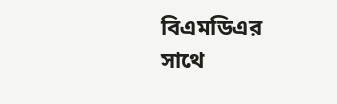বিএমডিএর সাথে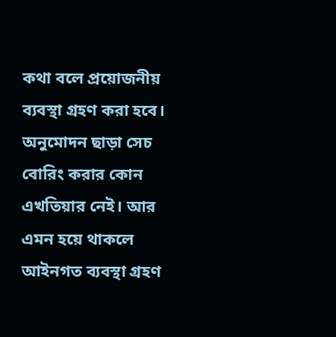কথা বলে প্রয়োজনীয় ব্যবস্থা গ্রহণ করা হবে। অনুমোদন ছাড়া সেচ বোরিং করার কোন এখতিয়ার নেই। আর এমন হয়ে থাকলে আইনগত ব্যবস্থা গ্রহণ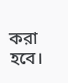করা হবে।